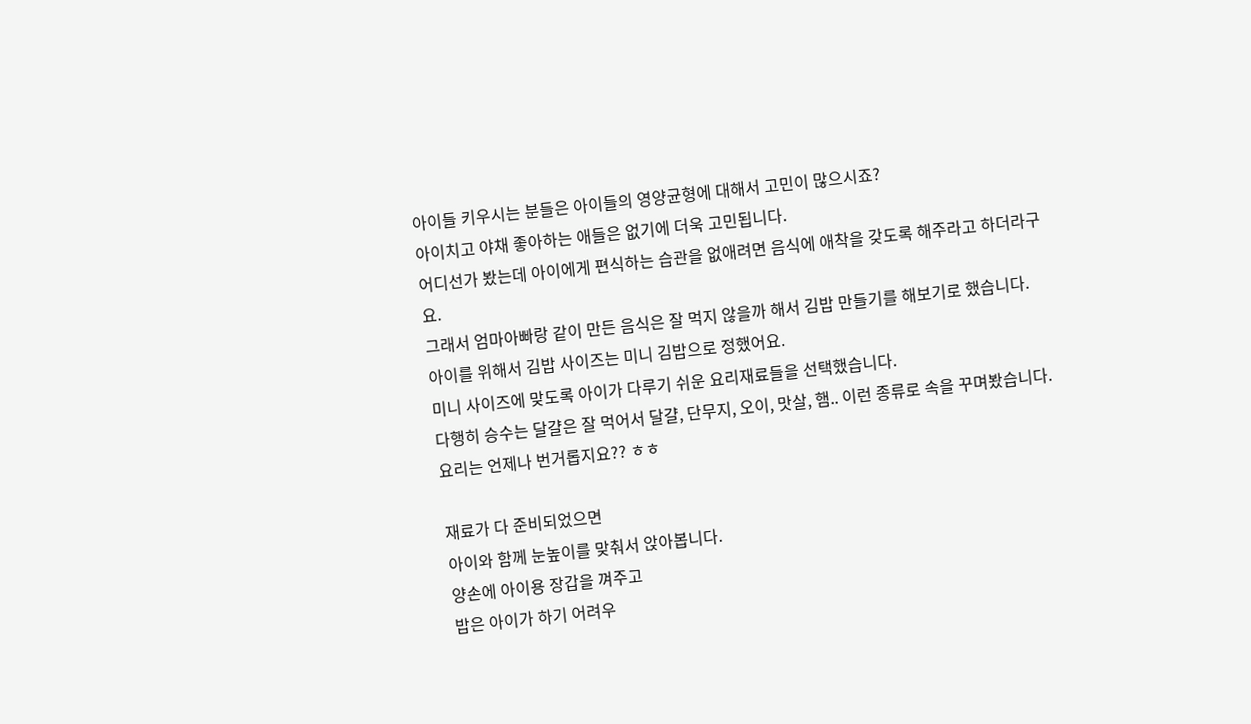아이들 키우시는 분들은 아이들의 영양균형에 대해서 고민이 많으시죠?
아이치고 야채 좋아하는 애들은 없기에 더욱 고민됩니다.
어디선가 봤는데 아이에게 편식하는 습관을 없애려면 음식에 애착을 갖도록 해주라고 하더라구요.
그래서 엄마아빠랑 같이 만든 음식은 잘 먹지 않을까 해서 김밥 만들기를 해보기로 했습니다.
아이를 위해서 김밥 사이즈는 미니 김밥으로 정했어요.
미니 사이즈에 맞도록 아이가 다루기 쉬운 요리재료들을 선택했습니다.
다행히 승수는 달걀은 잘 먹어서 달걀, 단무지, 오이, 맛살, 햄.. 이런 종류로 속을 꾸며봤습니다.
요리는 언제나 번거롭지요?? ㅎㅎ

재료가 다 준비되었으면
아이와 함께 눈높이를 맞춰서 앉아봅니다.
양손에 아이용 장갑을 껴주고
밥은 아이가 하기 어려우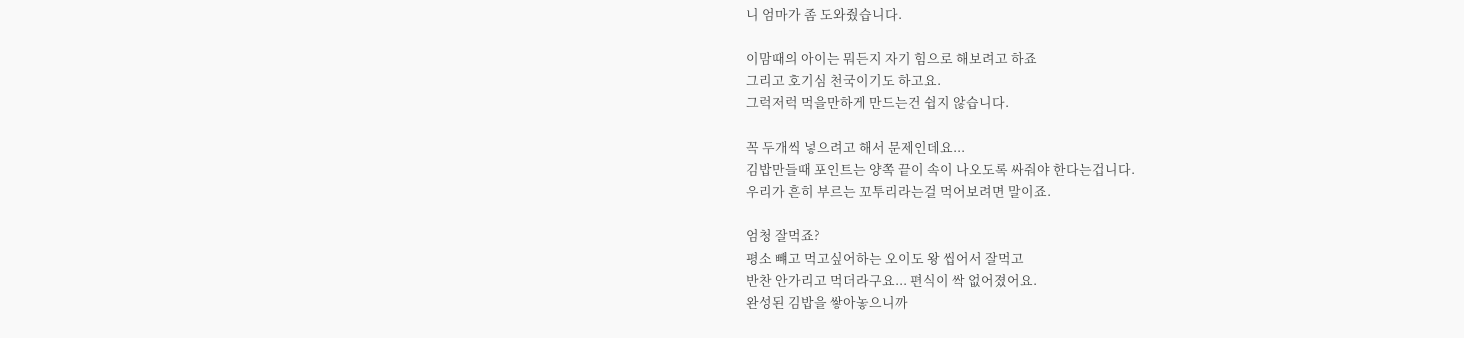니 엄마가 좀 도와줬습니다.

이맘때의 아이는 뭐든지 자기 힘으로 해보려고 하죠
그리고 호기심 천국이기도 하고요.
그럭저럭 먹을만하게 만드는건 쉽지 않습니다.

꼭 두개씩 넣으려고 해서 문제인데요...
김밥만들때 포인트는 양쪽 끝이 속이 나오도록 싸줘야 한다는겁니다.
우리가 흔히 부르는 꼬투리라는걸 먹어보려면 말이죠.

엄청 잘먹죠?
평소 뺴고 먹고싶어하는 오이도 왕 씹어서 잘먹고
반찬 안가리고 먹더라구요... 편식이 싹 없어졌어요.
완성된 김밥을 쌓아놓으니까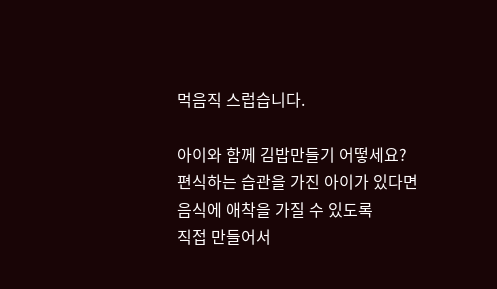먹음직 스럽습니다.

아이와 함께 김밥만들기 어떻세요?
편식하는 습관을 가진 아이가 있다면
음식에 애착을 가질 수 있도록
직접 만들어서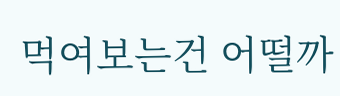먹여보는건 어떨까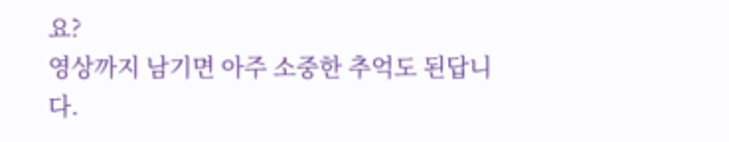요?
영상까지 남기면 아주 소중한 추억도 된답니다.